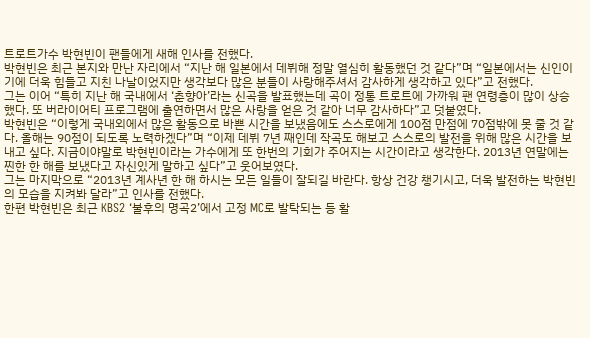트로트가수 박현빈이 팬들에게 새해 인사를 전했다.
박현빈은 최근 본지와 만난 자리에서 “지난 해 일본에서 데뷔해 정말 열심히 활동했던 것 같다”며 “일본에서는 신인이기에 더욱 힘들고 지친 나날이었지만 생각보다 많은 분들이 사랑해주셔서 감사하게 생각하고 있다”고 전했다.
그는 이어 “특히 지난 해 국내에서 ‘춘향아’라는 신곡을 발표했는데 곡이 정통 트로트에 가까워 팬 연령층이 많이 상승했다. 또 버라이어티 프로그램에 출연하면서 많은 사랑을 얻은 것 같아 너무 감사하다”고 덧붙였다.
박현빈은 “이렇게 국내외에서 많은 활동으로 바쁜 시간을 보냈음에도 스스로에게 100점 만점에 70점밖에 못 줄 것 같다. 올해는 90점이 되도록 노력하겠다”며 “이제 데뷔 7년 째인데 작곡도 해보고 스스로의 발전을 위해 많은 시간을 보내고 싶다. 지금이야말로 박현빈이라는 가수에게 또 한번의 기회가 주어지는 시간이라고 생각한다. 2013년 연말에는 찐한 한 해를 보냈다고 자신있게 말하고 싶다”고 웃어보였다.
그는 마지막으로 “2013년 계사년 한 해 하시는 모든 일들이 잘되길 바란다. 항상 건강 챙기시고, 더욱 발전하는 박현빈의 모습을 지켜봐 달라”고 인사를 전했다.
한편 박현빈은 최근 KBS2 ‘불후의 명곡2’에서 고정 MC로 발탁되는 등 활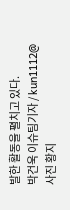발한 활동을 펼치고 있다.
박건욱 이슈팀기자 / kun1112@ 사진 황지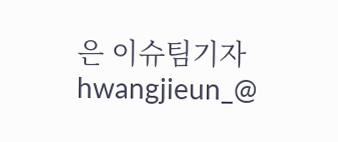은 이슈팀기자 hwangjieun_@